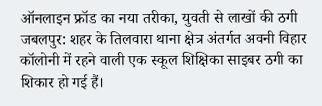ऑनलाइन फ्रॉड का नया तरीका, युवती से लाखों की ठगी
जबलपुर: शहर के तिलवारा थाना क्षेत्र अंतर्गत अवनी विहार कॉलोनी में रहने वाली एक स्कूल शिक्षिका साइबर ठगी का शिकार हो गई हैं।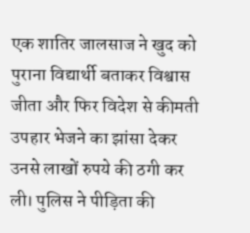एक शातिर जालसाज ने खुद को पुराना विद्यार्थी बताकर विश्वास जीता और फिर विदेश से कीमती उपहार भेजने का झांसा देकर उनसे लाखों रुपये की ठगी कर ली। पुलिस ने पीड़िता की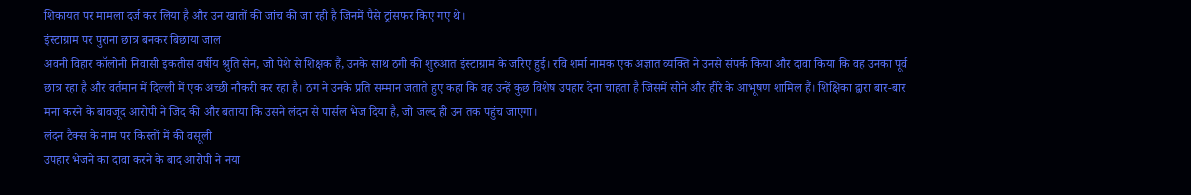शिकायत पर मामला दर्ज कर लिया है और उन खातों की जांच की जा रही है जिनमें पैसे ट्रांसफर किए गए थे।
इंस्टाग्राम पर पुराना छात्र बनकर बिछाया जाल
अवनी विहार कॉलोनी निवासी इकतीस वर्षीय श्रुति सेन, जो पेशे से शिक्षक हैं, उनके साथ ठगी की शुरुआत इंस्टाग्राम के जरिए हुई। रवि शर्मा नामक एक अज्ञात व्यक्ति ने उनसे संपर्क किया और दावा किया कि वह उनका पूर्व छात्र रहा है और वर्तमान में दिल्ली में एक अच्छी नौकरी कर रहा है। ठग ने उनके प्रति सम्मान जताते हुए कहा कि वह उन्हें कुछ विशेष उपहार देना चाहता है जिसमें सोने और हीरे के आभूषण शामिल हैं। शिक्षिका द्वारा बार-बार मना करने के बावजूद आरोपी ने जिद की और बताया कि उसने लंदन से पार्सल भेज दिया है, जो जल्द ही उन तक पहुंच जाएगा।
लंदन टैक्स के नाम पर किस्तों में की वसूली
उपहार भेजने का दावा करने के बाद आरोपी ने नया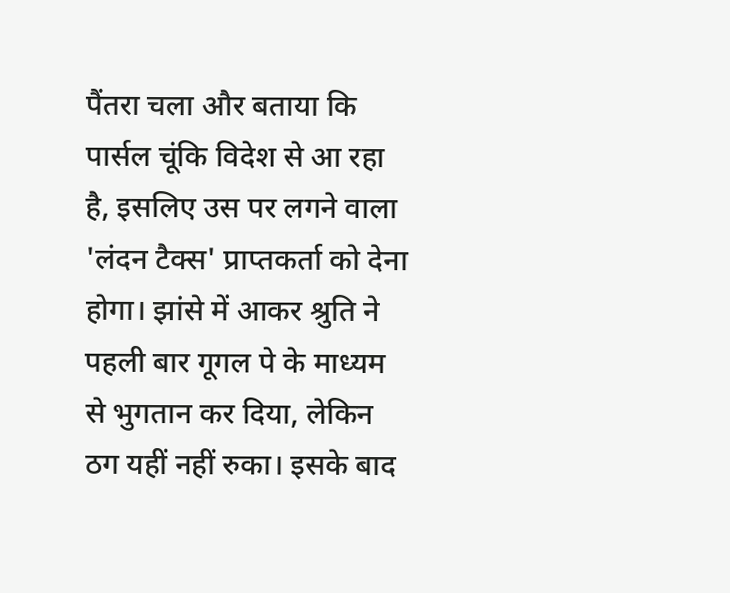पैंतरा चला और बताया कि पार्सल चूंकि विदेश से आ रहा है, इसलिए उस पर लगने वाला 'लंदन टैक्स' प्राप्तकर्ता को देना होगा। झांसे में आकर श्रुति ने पहली बार गूगल पे के माध्यम से भुगतान कर दिया, लेकिन ठग यहीं नहीं रुका। इसके बाद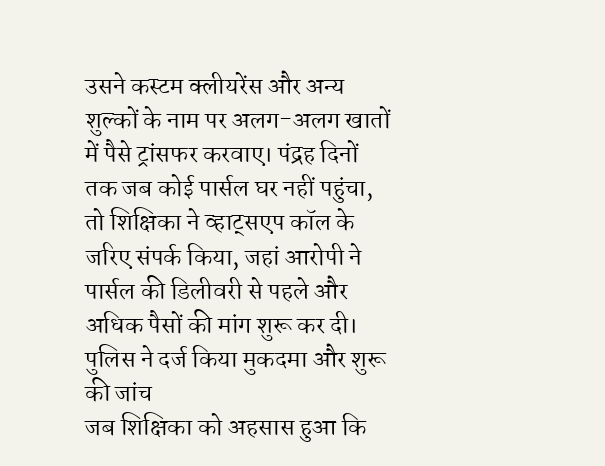उसने कस्टम क्लीयरेंस और अन्य शुल्कों के नाम पर अलग-अलग खातों में पैसे ट्रांसफर करवाए। पंद्रह दिनों तक जब कोई पार्सल घर नहीं पहुंचा, तो शिक्षिका ने व्हाट्सएप कॉल के जरिए संपर्क किया, जहां आरोपी ने पार्सल की डिलीवरी से पहले और अधिक पैसों की मांग शुरू कर दी।
पुलिस ने दर्ज किया मुकदमा और शुरू की जांच
जब शिक्षिका को अहसास हुआ कि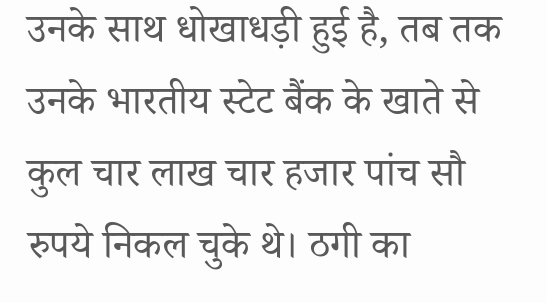उनके साथ धोखाधड़ी हुई है, तब तक उनके भारतीय स्टेट बैंक के खाते से कुल चार लाख चार हजार पांच सौ रुपये निकल चुके थे। ठगी का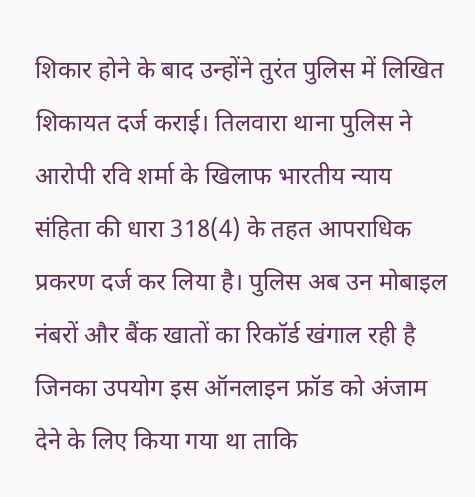शिकार होने के बाद उन्होंने तुरंत पुलिस में लिखित शिकायत दर्ज कराई। तिलवारा थाना पुलिस ने आरोपी रवि शर्मा के खिलाफ भारतीय न्याय संहिता की धारा 318(4) के तहत आपराधिक प्रकरण दर्ज कर लिया है। पुलिस अब उन मोबाइल नंबरों और बैंक खातों का रिकॉर्ड खंगाल रही है जिनका उपयोग इस ऑनलाइन फ्रॉड को अंजाम देने के लिए किया गया था ताकि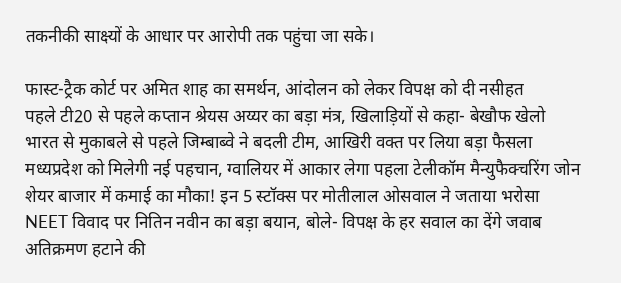तकनीकी साक्ष्यों के आधार पर आरोपी तक पहुंचा जा सके।

फास्ट-ट्रैक कोर्ट पर अमित शाह का समर्थन, आंदोलन को लेकर विपक्ष को दी नसीहत
पहले टी20 से पहले कप्तान श्रेयस अय्यर का बड़ा मंत्र, खिलाड़ियों से कहा- बेखौफ खेलो
भारत से मुकाबले से पहले जिम्बाब्वे ने बदली टीम, आखिरी वक्त पर लिया बड़ा फैसला
मध्यप्रदेश को मिलेगी नई पहचान, ग्वालियर में आकार लेगा पहला टेलीकॉम मैन्युफैक्चरिंग जोन
शेयर बाजार में कमाई का मौका! इन 5 स्टॉक्स पर मोतीलाल ओसवाल ने जताया भरोसा
NEET विवाद पर नितिन नवीन का बड़ा बयान, बोले- विपक्ष के हर सवाल का देंगे जवाब
अतिक्रमण हटाने की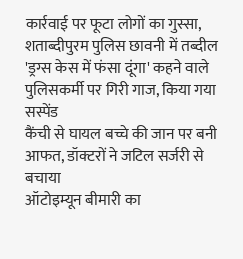कार्रवाई पर फूटा लोगों का गुस्सा, शताब्दीपुरम पुलिस छावनी में तब्दील
'ड्रग्स केस में फंसा दूंगा' कहने वाले पुलिसकर्मी पर गिरी गाज, किया गया सस्पेंड
कैंची से घायल बच्चे की जान पर बनी आफत, डॉक्टरों ने जटिल सर्जरी से बचाया
ऑटोइम्यून बीमारी का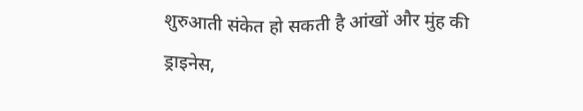शुरुआती संकेत हो सकती है आंखों और मुंह की ड्राइनेस,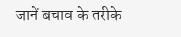जानें बचाव के तरीके